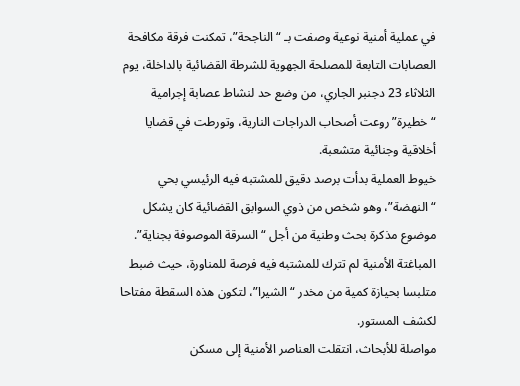في عملية أمنية نوعية وصفت بـ “الناجحة”، تمكنت فرقة مكافحة العصابات التابعة للمصلحة الجهوية للشرطة القضائية بالداخلة، يوم الثلاثاء 23 دجنبر الجاري، من وضع حد لنشاط عصابة إجرامية “خطيرة” روعت أصحاب الدراجات النارية، وتورطت في قضايا أخلاقية وجنائية متشعبة.
خيوط العملية بدأت برصد دقيق للمشتبه فيه الرئيسي بحي “النهضة”، وهو شخص من ذوي السوابق القضائية كان يشكل موضوع مذكرة بحث وطنية من أجل “السرقة الموصوفة بجناية”. المباغتة الأمنية لم تترك للمشتبه فيه فرصة للمناورة، حيث ضبط متلبسا بحيازة كمية من مخدر “الشيرا”، لتكون هذه السقطة مفتاحا لكشف المستور.
مواصلة للأبحاث، انتقلت العناصر الأمنية إلى مسكن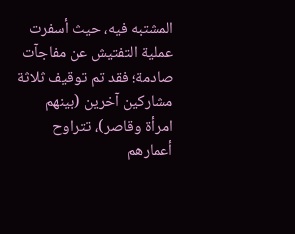المشتبه فيه، حيث أسفرت عملية التفتيش عن مفاجآت صادمة؛ فقد تم توقيف ثلاثة مشاركين آخرين (بينهم امرأة وقاصر)، تتراوح أعمارهم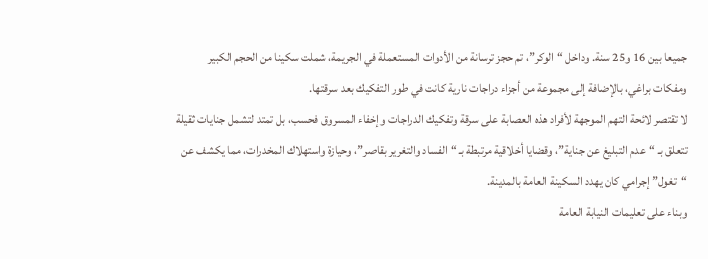جميعا بين 16 و25 سنة. وداخل “الوكر”، تم حجز ترسانة من الأدوات المستعملة في الجريمة، شملت سكينا من الحجم الكبير ومفكات براغي، بالإضافة إلى مجموعة من أجزاء دراجات نارية كانت في طور التفكيك بعد سرقتها.
لا تقتصر لائحة التهم الموجهة لأفراد هذه العصابة على سرقة وتفكيك الدراجات وإخفاء المسروق فحسب، بل تمتد لتشمل جنايات ثقيلة تتعلق بـ “عدم التبليغ عن جناية”، وقضايا أخلاقية مرتبطة بـ “الفساد والتغرير بقاصر”، وحيازة واستهلاك المخدرات، مما يكشف عن “تغول” إجرامي كان يهدد السكينة العامة بالمدينة.
وبناء على تعليمات النيابة العامة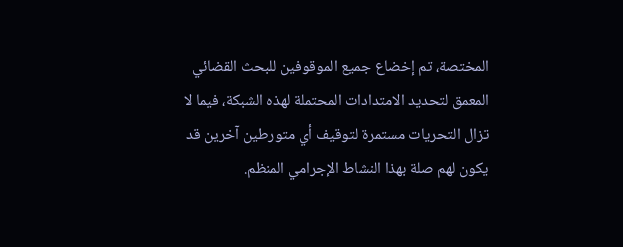المختصة، تم إخضاع جميع الموقوفين للبحث القضائي المعمق لتحديد الامتدادات المحتملة لهذه الشبكة، فيما لا تزال التحريات مستمرة لتوقيف أي متورطين آخرين قد يكون لهم صلة بهذا النشاط الإجرامي المنظم.